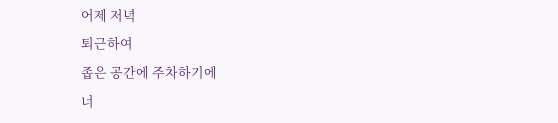어제 저녁
퇴근하여
좁은 공간에 주차하기에
너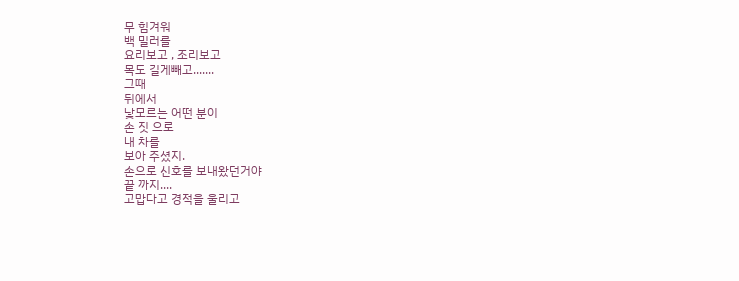무 힘겨워
백 밀러를
요리보고 , 조리보고
목도 길게빼고.......
그때
뒤에서
낯모르는 어떤 분이
손 짓 으로
내 차를
보아 주셨지.
손으로 신호를 보내왔던거야
끝 까지....
고맙다고 경적을 울리고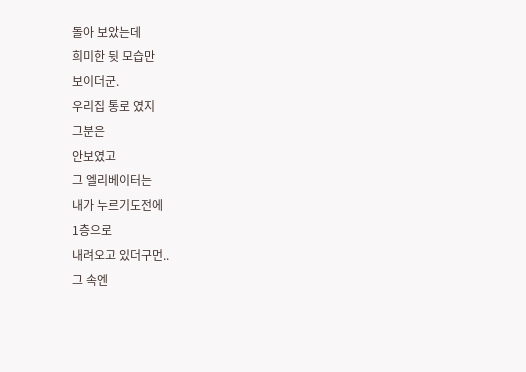돌아 보았는데
희미한 뒷 모습만
보이더군.
우리집 통로 였지
그분은
안보였고
그 엘리베이터는
내가 누르기도전에
1층으로
내려오고 있더구먼..
그 속엔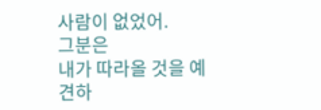사람이 없었어.
그분은
내가 따라올 것을 예견하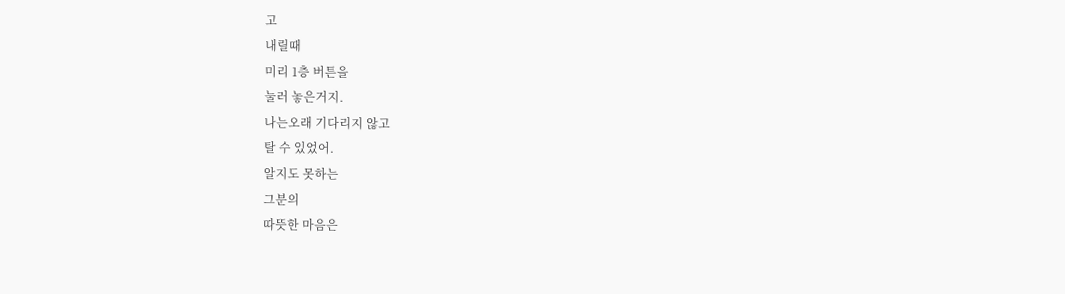고
내릴때
미리 1층 버튼을
눌러 놓은거지.
나는오래 기다리지 않고
탈 수 있었어.
알지도 못하는
그분의
따뜻한 마음은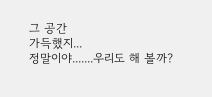그 공간
가득했지...
정말이야.......우리도 해 볼까?